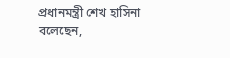প্রধানমন্ত্রী শেখ হাসিনা বলেছেন,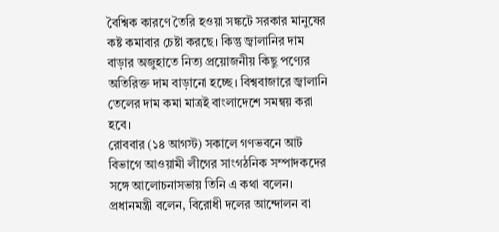বৈশ্বিক কারণে তৈরি হওয়া সঙ্কটে সরকার মানুষের কষ্ট কমাবার চেষ্টা করছে। কিন্তু জ্বালানির দাম বাড়ার অজুহাতে নিত্য প্রয়োজনীয় কিছু পণ্যের অতিরিক্ত দাম বাড়ানো হচ্ছে। বিশ্ববাজারে জ্বালানি তেলের দাম কমা মাত্রই বাংলাদেশে সমন্বয় করা হবে।
রোববার (১৪ আগস্ট) সকালে গণভবনে আট বিভাগে আওয়ামী লীগের সাংগঠনিক সম্পাদকদের সঙ্গে আলোচনাসভায় তিনি এ কথা বলেন।
প্রধানমন্ত্রী বলেন, বিরোধী দলের আন্দোলন বা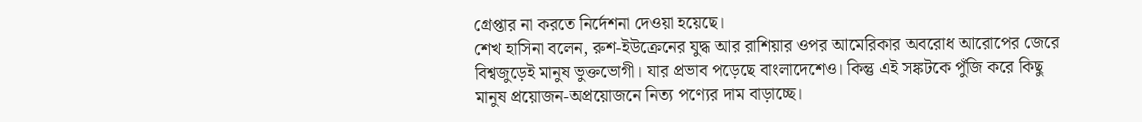গ্রেপ্তার না করতে নির্দেশনা দেওয়া হয়েছে।
শেখ হাসিনা বলেন, রুশ-ইউক্রেনের যুদ্ধ আর রাশিয়ার ওপর আমেরিকার অবরোধ আরোপের জেরে বিশ্বজুড়েই মানুষ ভুক্তভোগী। যার প্রভাব পড়েছে বাংলাদেশেও। কিন্তু এই সঙ্কটকে পুঁজি করে কিছু মানুষ প্রয়োজন-অপ্রয়োজনে নিত্য পণ্যের দাম বাড়াচ্ছে।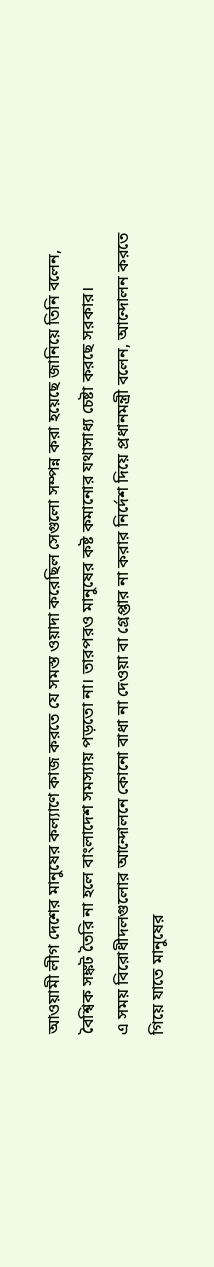আওয়ামী লীগ দেশের মানুষের কল্যাণে কাজ করতে যে সমস্ত ওয়াদা করেছিল সেগুলো সম্পন্ন করা হয়েছে জানিয়ে তিনি বলেন, বৈশ্বিক সঙ্কট তৈরি না হলে বাংলাদেশ সমস্যায় পড়তো না। তারপরও মানুষের কষ্ট কমানোর যথাসাধ্য চেষ্টা করছে সরকার।
এ সময় বিরোধীদলগুলোর আন্দোলনে কোনো বাধা না দেওয়া বা গ্রেপ্তার না করার নির্দেশ দিয়ে প্রধানমন্ত্রী বলেন, আন্দোলন করতে গিয়ে যাতে মানুষের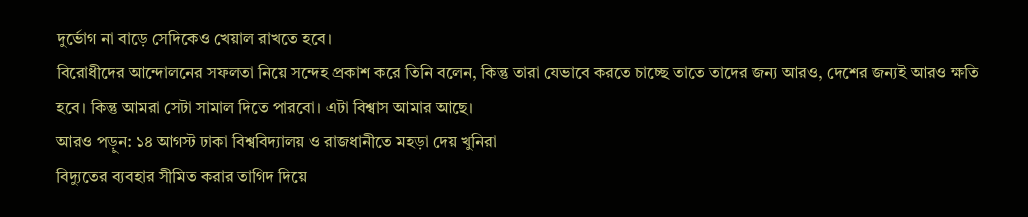দুর্ভোগ না বাড়ে সেদিকেও খেয়াল রাখতে হবে।
বিরোধীদের আন্দোলনের সফলতা নিয়ে সন্দেহ প্রকাশ করে তিনি বলেন, কিন্তু তারা যেভাবে করতে চাচ্ছে তাতে তাদের জন্য আরও, দেশের জন্যই আরও ক্ষতি হবে। কিন্তু আমরা সেটা সামাল দিতে পারবো। এটা বিশ্বাস আমার আছে।
আরও পড়ুন: ১৪ আগস্ট ঢাকা বিশ্ববিদ্যালয় ও রাজধানীতে মহড়া দেয় খুনিরা
বিদ্যুতের ব্যবহার সীমিত করার তাগিদ দিয়ে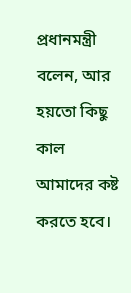প্রধানমন্ত্রী বলেন, আর হয়তো কিছু কাল আমাদের কষ্ট করতে হবে।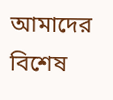আমাদের বিশেষ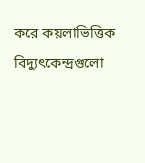করে কয়লাভিত্তিক বিদ্যুৎকেন্দ্রগুলো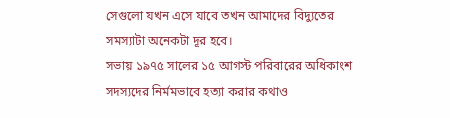সেগুলো যখন এসে যাবে তখন আমাদের বিদ্যুতের সমস্যাটা অনেকটা দূর হবে।
সভায় ১৯৭৫ সালের ১৫ আগস্ট পরিবারের অধিকাংশ সদস্যদের নির্মমভাবে হত্যা করার কথাও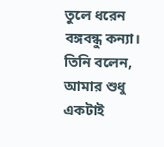তুলে ধরেন বঙ্গবন্ধু কন্যা।
তিনি বলেন, আমার শুধু একটাই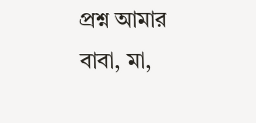প্রশ্ন আমার বাবা, মা,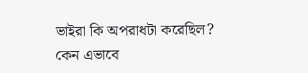ভাইরা কি অপরাধটা করেছিল? কেন এভাবে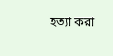হত্যা করা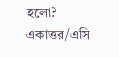হলো?
একাত্তর/এসি